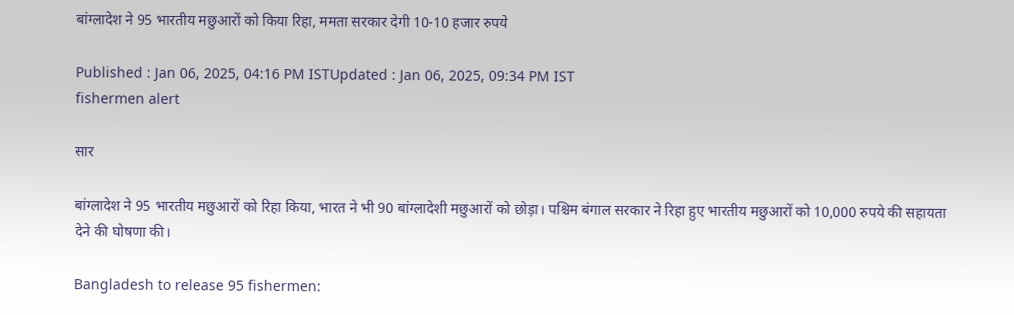बांग्लादेश ने 95 भारतीय मछुआरों को किया रिहा, ममता सरकार देगी 10-10 हजार रुपये

Published : Jan 06, 2025, 04:16 PM ISTUpdated : Jan 06, 2025, 09:34 PM IST
fishermen alert

सार

बांग्लादेश ने 95 भारतीय मछुआरों को रिहा किया, भारत ने भी 90 बांग्लादेशी मछुआरों को छोड़ा। पश्चिम बंगाल सरकार ने रिहा हुए भारतीय मछुआरों को 10,000 रुपये की सहायता देने की घोषणा की।

Bangladesh to release 95 fishermen: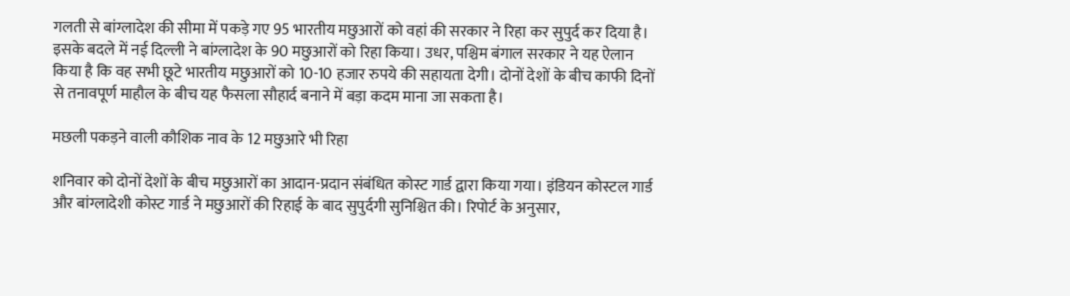गलती से बांग्लादेश की सीमा में पकड़े गए 95 भारतीय मछुआरों को वहां की सरकार ने रिहा कर सुपुर्द कर दिया है। इसके बदले में नई दिल्ली ने बांग्लादेश के 90 मछुआरों को रिहा किया। उधर, पश्चिम बंगाल सरकार ने यह ऐलान किया है कि वह सभी छूटे भारतीय मछुआरों को 10-10 हजार रुपये की सहायता देगी। दोनों देशों के बीच काफी दिनों से तनावपूर्ण माहौल के बीच यह फैसला सौहार्द बनाने में बड़ा कदम माना जा सकता है।

मछली पकड़ने वाली कौशिक नाव के 12 मछुआरे भी रिहा

शनिवार को दोनों देशों के बीच मछुआरों का आदान-प्रदान संबंधित कोस्ट गार्ड द्वारा किया गया। इंडियन कोस्टल गार्ड और बांग्लादेशी कोस्ट गार्ड ने मछुआरों की रिहाई के बाद सुपुर्दगी सुनिश्चित की। रिपोर्ट के अनुसार,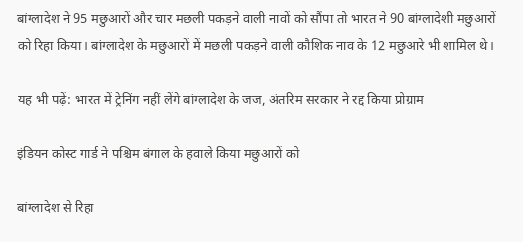बांग्लादेश ने 95 मछुआरों और चार मछली पकड़ने वाली नावों को सौंपा तो भारत ने 90 बांग्लादेशी मछुआरों को रिहा किया। बांग्लादेश के मछुआरों में मछली पकड़ने वाली कौशिक नाव के 12 मछुआरे भी शामिल थे।

यह भी पढ़ें: भारत में ट्रेनिंग नहीं लेंगे बांग्लादेश के जज, अंतरिम सरकार ने रद्द किया प्रोग्राम

इंडियन कोस्ट गार्ड ने पश्चिम बंगाल के हवाले किया मछुआरों को

बांग्लादेश से रिहा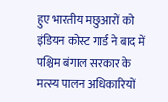हुए भारतीय मछुआरों को इंडियन कोस्ट गार्ड ने बाद में पश्चिम बंगाल सरकार के मत्स्य पालन अधिकारियों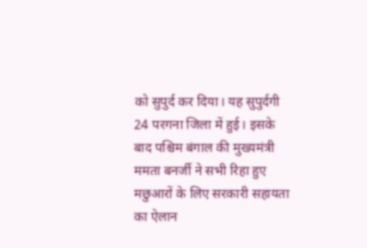को सुपुर्द कर दिया। यह सुपुर्दगी 24 परगना जिला में हुई। इसके बाद पश्चिम बंगाल की मुख्यमंत्री ममता बनर्जी ने सभी रिहा हुए मछुआरों के लिए सरकारी सहायता का ऐलान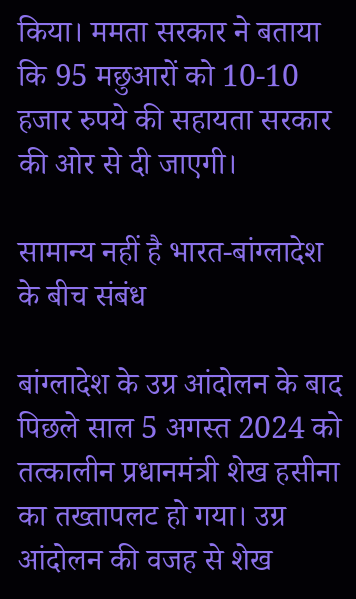किया। ममता सरकार ने बताया कि 95 मछुआरों को 10-10 हजार रुपये की सहायता सरकार की ओर से दी जाएगी।

सामान्य नहीं है भारत-बांग्लादेश के बीच संबंध

बांग्लादेश के उग्र आंदोलन के बाद पिछले साल 5 अगस्त 2024 को तत्कालीन प्रधानमंत्री शेख हसीना का तख्तापलट हो गया। उग्र आंदोलन की वजह से शेख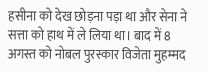हसीना को देख छोड़ना पड़ा था और सेना ने सत्ता को हाथ में ले लिया था। बाद में 8 अगस्त को नोबल पुरस्कार विजेता मुहम्मद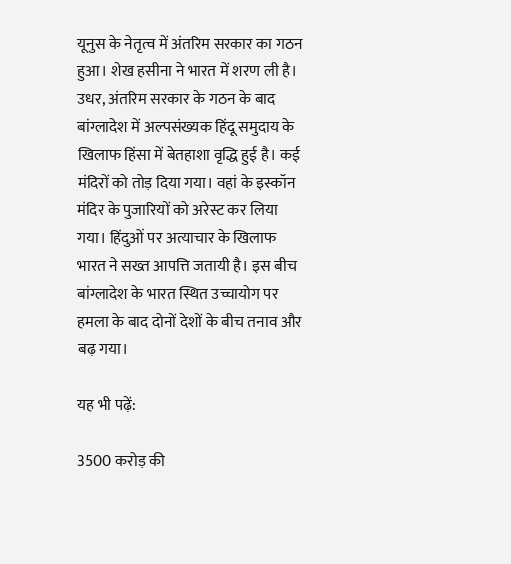यूनुस के नेतृत्व में अंतरिम सरकार का गठन हुआ। शेख हसीना ने भारत में शरण ली है। उधर, अंतरिम सरकार के गठन के बाद बांग्लादेश में अल्पसंख्यक हिंदू समुदाय के खिलाफ हिंसा में बेतहाशा वृद्धि हुई है। कई मंदिरों को तोड़ दिया गया। वहां के इस्कॉन मंदिर के पुजारियों को अरेस्ट कर लिया गया। हिंदुओं पर अत्याचार के खिलाफ भारत ने सख्त आपत्ति जतायी है। इस बीच बांग्लादेश के भारत स्थित उच्चायोग पर हमला के बाद दोनों देशों के बीच तनाव और बढ़ गया।

यह भी पढ़ें:

3500 करोड़ की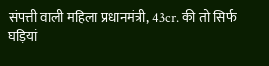संपत्ती वाली महिला प्रधानमंत्री, 43cr. की तो सिर्फ घड़ियां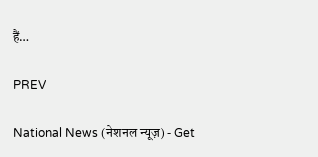हैं…

PREV

National News (नेशनल न्यूज़) - Get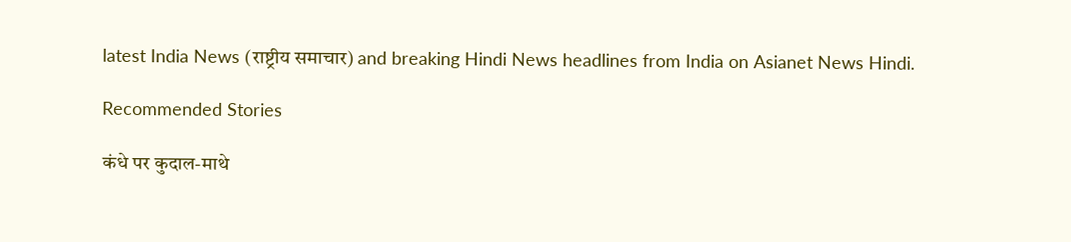latest India News (राष्ट्रीय समाचार) and breaking Hindi News headlines from India on Asianet News Hindi.

Recommended Stories

कंधे पर कुदाल-माथे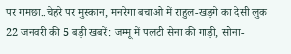पर गमछा..चेहरे पर मुस्कान, मनरेगा बचाओ में राहुल-खड़गे का देसी लुक
22 जनवरी की 5 बड़ी खबरें: जम्मू में पलटी सेना की गाड़ी, सोना-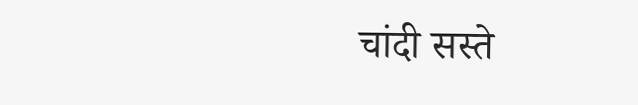चांदी सस्ते